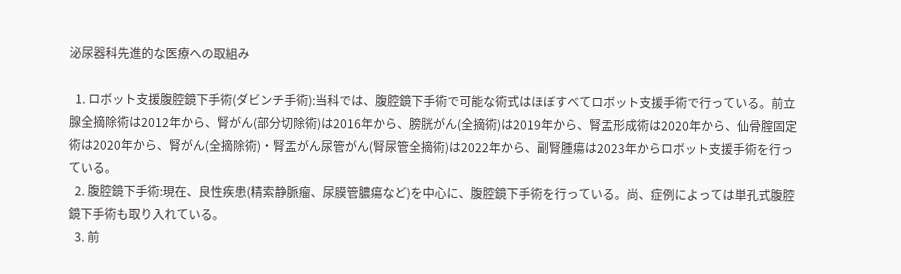泌尿器科先進的な医療への取組み

  1. ロボット支援腹腔鏡下手術(ダビンチ手術):当科では、腹腔鏡下手術で可能な術式はほぼすべてロボット支援手術で行っている。前立腺全摘除術は2012年から、腎がん(部分切除術)は2016年から、膀胱がん(全摘術)は2019年から、腎盂形成術は2020年から、仙骨腟固定術は2020年から、腎がん(全摘除術)・腎盂がん尿管がん(腎尿管全摘術)は2022年から、副腎腫瘍は2023年からロボット支援手術を行っている。
  2. 腹腔鏡下手術:現在、良性疾患(精索静脈瘤、尿膜管膿瘍など)を中心に、腹腔鏡下手術を行っている。尚、症例によっては単孔式腹腔鏡下手術も取り入れている。
  3. 前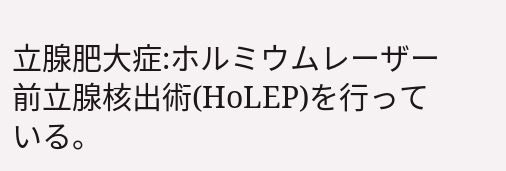立腺肥大症:ホルミウムレーザー前立腺核出術(HoLEP)を行っている。